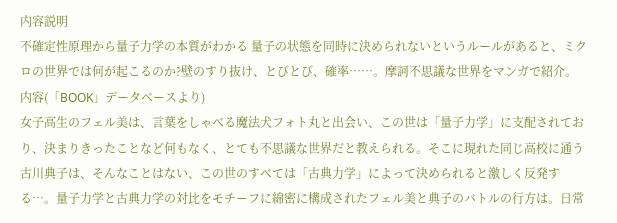内容説明
不確定性原理から量子力学の本質がわかる 量子の状態を同時に決められないというルールがあると、ミクロの世界では何が起こるのか?壁のすり抜け、とびとび、確率……。摩訶不思議な世界をマンガで紹介。
内容(「BOOK」データベースより)
女子高生のフェル美は、言葉をしゃべる魔法犬フォト丸と出会い、この世は「量子力学」に支配されており、決まりきったことなど何もなく、とても不思議な世界だと教えられる。そこに現れた同じ高校に通う古川典子は、そんなことはない、この世のすべては「古典力学」によって決められると激しく反発する…。量子力学と古典力学の対比をモチーフに綿密に構成されたフェル美と典子のバトルの行方は。日常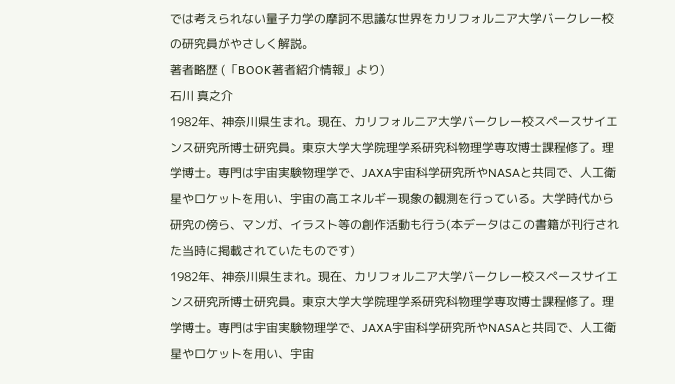では考えられない量子力学の摩訶不思議な世界をカリフォルニア大学バークレー校の研究員がやさしく解説。
著者略歴 (「BOOK著者紹介情報」より)
石川 真之介
1982年、神奈川県生まれ。現在、カリフォルニア大学バークレー校スペースサイエンス研究所博士研究員。東京大学大学院理学系研究科物理学専攻博士課程修了。理学博士。専門は宇宙実験物理学で、JAXA宇宙科学研究所やNASAと共同で、人工衛星やロケットを用い、宇宙の高エネルギー現象の観測を行っている。大学時代から研究の傍ら、マンガ、イラスト等の創作活動も行う(本データはこの書籍が刊行された当時に掲載されていたものです)
1982年、神奈川県生まれ。現在、カリフォルニア大学バークレー校スペースサイエンス研究所博士研究員。東京大学大学院理学系研究科物理学専攻博士課程修了。理学博士。専門は宇宙実験物理学で、JAXA宇宙科学研究所やNASAと共同で、人工衛星やロケットを用い、宇宙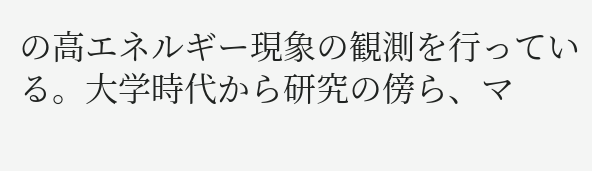の高エネルギー現象の観測を行っている。大学時代から研究の傍ら、マ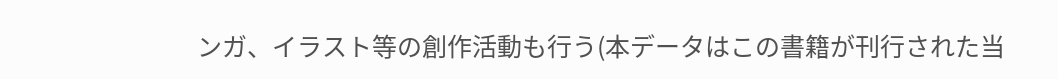ンガ、イラスト等の創作活動も行う(本データはこの書籍が刊行された当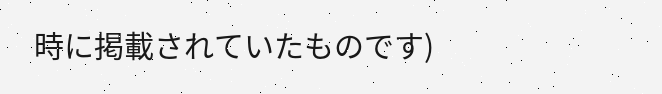時に掲載されていたものです)